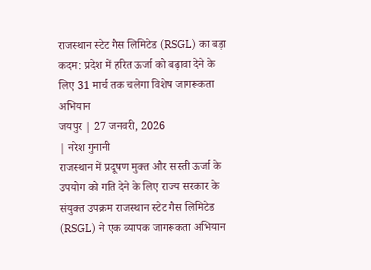राजस्थान स्टेट गैस लिमिटेड (RSGL) का बड़ा कदम: प्रदेश में हरित ऊर्जा को बढ़ावा देने के लिए 31 मार्च तक चलेगा विशेष जागरूकता अभियान
जयपुर | 27 जनवरी, 2026
| नरेश गुनानी
राजस्थान में प्रदूषण मुक्त और सस्ती ऊर्जा के उपयोग को गति देने के लिए राज्य सरकार के संयुक्त उपक्रम राजस्थान स्टेट गैस लिमिटेड (RSGL) ने एक व्यापक जागरूकता अभियान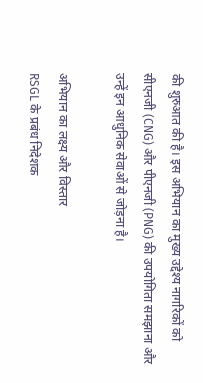की शुरुआत की है। इस अभियान का मुख्य उद्देश्य नागरिकों को सीएनजी (CNG) और पीएनजी (PNG) की उपयोगिता समझाना और उन्हें इन आधुनिक सेवाओं से जोड़ना है।

अभियान का लक्ष्य और विस्तार
RSGL के प्रबंध निदेशक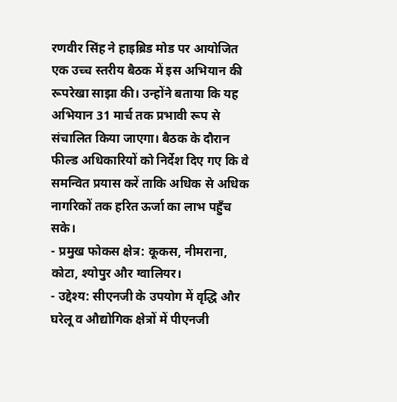रणवीर सिंह ने हाइब्रिड मोड पर आयोजित एक उच्च स्तरीय बैठक में इस अभियान की रूपरेखा साझा की। उन्होंने बताया कि यह अभियान 31 मार्च तक प्रभावी रूप से संचालित किया जाएगा। बैठक के दौरान फील्ड अधिकारियों को निर्देश दिए गए कि वे समन्वित प्रयास करें ताकि अधिक से अधिक नागरिकों तक हरित ऊर्जा का लाभ पहुँच सके।
- प्रमुख फोकस क्षेत्र: कूकस, नीमराना, कोटा, श्योपुर और ग्वालियर।
- उद्देश्य: सीएनजी के उपयोग में वृद्धि और घरेलू व औद्योगिक क्षेत्रों में पीएनजी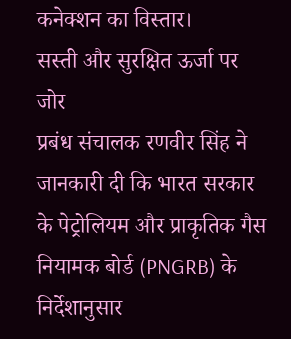कनेक्शन का विस्तार।
सस्ती और सुरक्षित ऊर्जा पर जोर
प्रबंध संचालक रणवीर सिंह ने जानकारी दी कि भारत सरकार के पेट्रोलियम और प्राकृतिक गैस नियामक बोर्ड (PNGRB) के निर्देशानुसार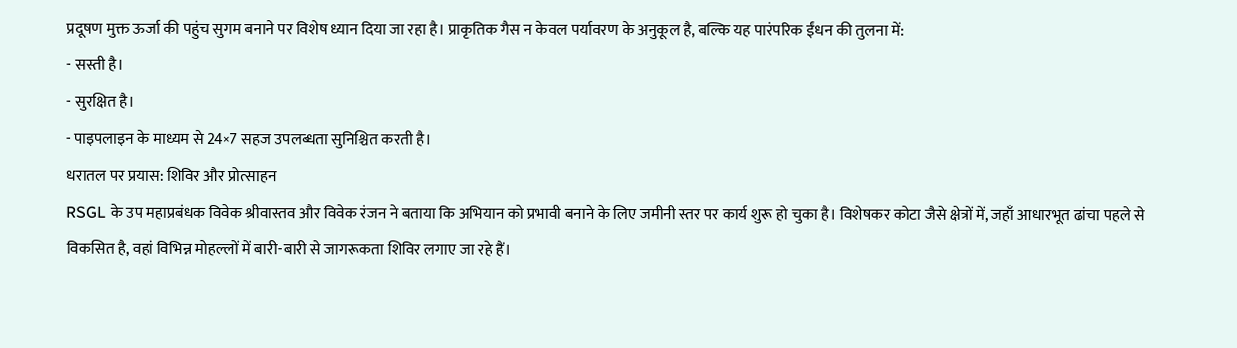प्रदूषण मुक्त ऊर्जा की पहुंच सुगम बनाने पर विशेष ध्यान दिया जा रहा है। प्राकृतिक गैस न केवल पर्यावरण के अनुकूल है, बल्कि यह पारंपरिक ईंधन की तुलना में:
- सस्ती है।
- सुरक्षित है।
- पाइपलाइन के माध्यम से 24×7 सहज उपलब्धता सुनिश्चित करती है।
धरातल पर प्रयास: शिविर और प्रोत्साहन
RSGL के उप महाप्रबंधक विवेक श्रीवास्तव और विवेक रंजन ने बताया कि अभियान को प्रभावी बनाने के लिए जमीनी स्तर पर कार्य शुरू हो चुका है। विशेषकर कोटा जैसे क्षेत्रों में, जहाँ आधारभूत ढांचा पहले से विकसित है, वहां विभिन्न मोहल्लों में बारी-बारी से जागरूकता शिविर लगाए जा रहे हैं।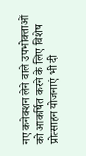नए कनेक्शन लेने वाले उपभोक्ताओं को आकर्षित करने के लिए विशेष प्रोत्साहन योजनाएं भी दी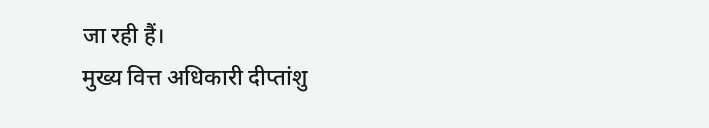जा रही हैं।
मुख्य वित्त अधिकारी दीप्तांशु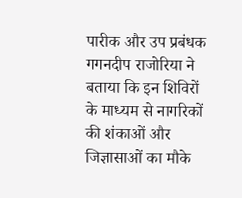पारीक और उप प्रबंधक गगनदीप राजोरिया ने बताया कि इन शिविरों के माध्यम से नागरिकों की शंकाओं और जिज्ञासाओं का मौके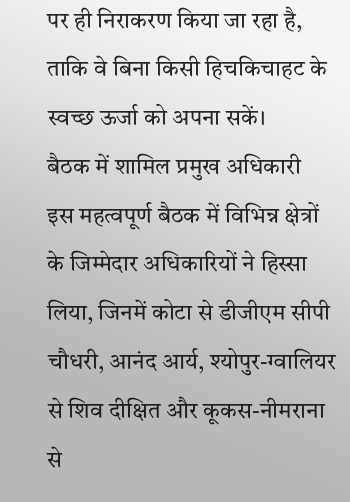पर ही निराकरण किया जा रहा है, ताकि वे बिना किसी हिचकिचाहट के स्वच्छ ऊर्जा को अपना सकें।
बैठक में शामिल प्रमुख अधिकारी
इस महत्वपूर्ण बैठक में विभिन्न क्षेत्रों के जिम्मेदार अधिकारियों ने हिस्सा लिया, जिनमें कोटा से डीजीएम सीपी चौधरी, आनंद आर्य, श्योपुर-ग्वालियर से शिव दीक्षित और कूकस-नीमराना से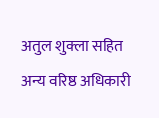अतुल शुक्ला सहित अन्य वरिष्ठ अधिकारी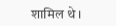शामिल थे।